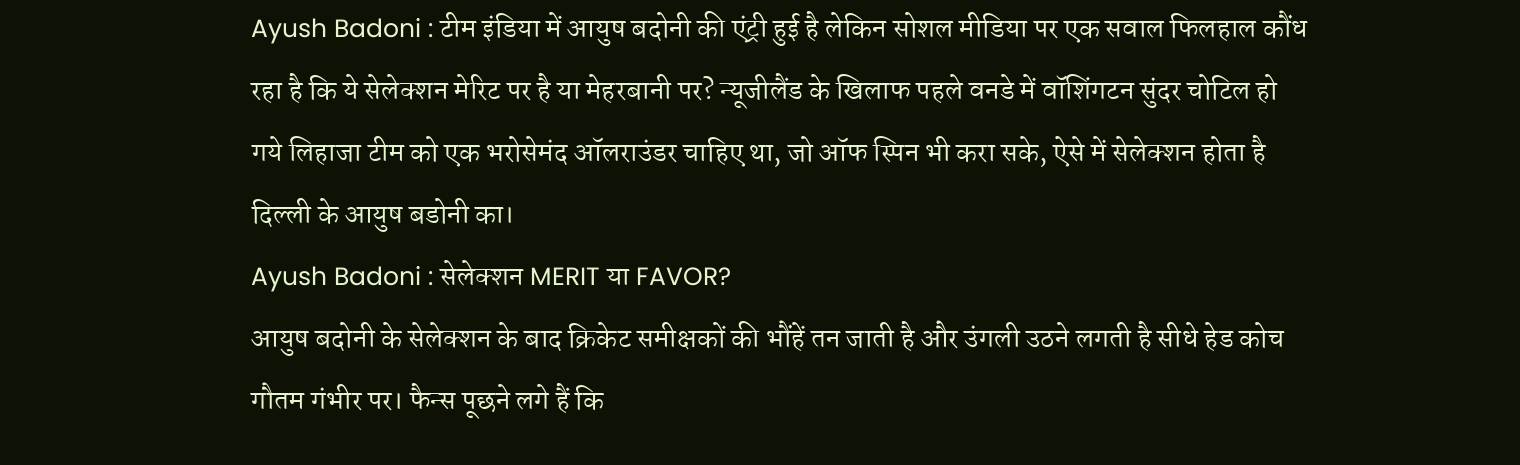Ayush Badoni : टीम इंडिया में आयुष बदोनी की एंट्री हुई है लेकिन सोशल मीडिया पर एक सवाल फिलहाल कौंध रहा है कि ये सेलेक्शन मेरिट पर है या मेहरबानी पर? न्यूजीलैंड के खिलाफ पहले वनडे में वॉशिंगटन सुंदर चोटिल हो गये लिहाजा टीम को एक भरोसेमंद ऑलराउंडर चाहिए था, जो ऑफ स्पिन भी करा सके, ऐसे में सेलेक्शन होता है दिल्ली के आयुष बडोनी का।
Ayush Badoni : सेलेक्शन MERIT या FAVOR?
आयुष बदोनी के सेलेक्शन के बाद क्रिकेट समीक्षकों की भौंहें तन जाती है और उंगली उठने लगती है सीधे हेड कोच गौतम गंभीर पर। फैन्स पूछने लगे हैं कि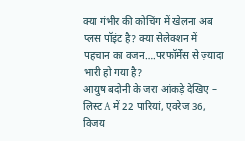क्या गंभीर की कोचिंग में खेलना अब प्लस पॉइंट है? क्या सेलेक्शन में पहचान का वजन….परफॉर्मेंस से ज़्यादा भारी हो गया है?
आयुष बदोनी के जरा आंकड़े देखिए – लिस्ट A में 22 पारियां, एवरेज 36, विजय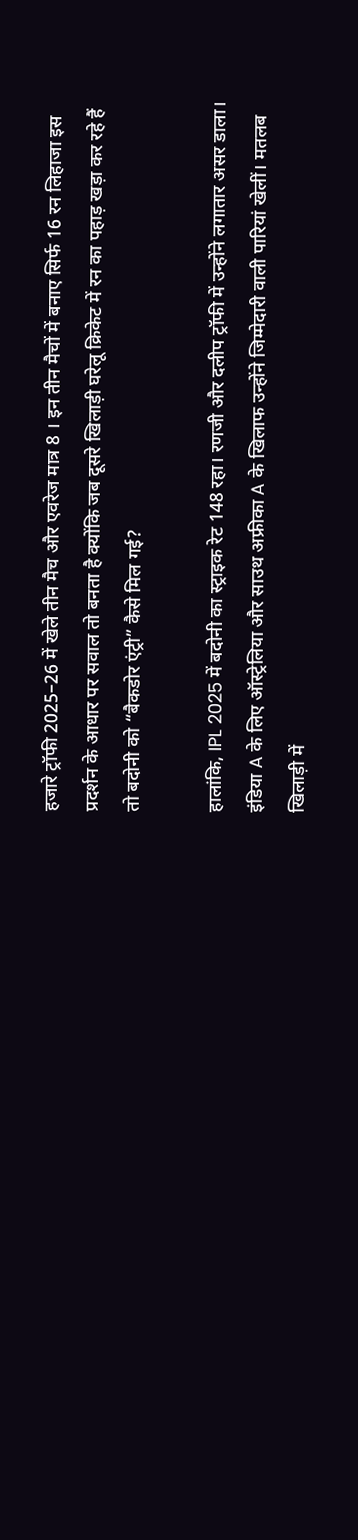हजारे ट्रॉफी 2025–26 में खेले तीन मैच और एवरेज मात्र 8 । इन तीन मैचों में बनाए सिर्फ 16 रन लिहाजा इस प्रदर्शन के आधार पर सवाल तो बनता है क्योंकि जब दूसरे खिलाड़ी घरेलू क्रिकेट में रन का पहाड़ खड़ा कर रहे हैं तो बदोनी को “बैकडोर एंट्री” कैसे मिल गई?

हालांकि, IPL 2025 में बदोनी का स्ट्राइक रेट 148 रहा। रणजी और दलीप ट्रॉफी में उन्होंने लगातार असर डाला। इंडिया A के लिए ऑस्ट्रेलिया और साउथ अफ्रीका A के खिलाफ उन्होंने जिम्मेदारी वाली पारियां खेलीं। मतलब खिलाड़ी में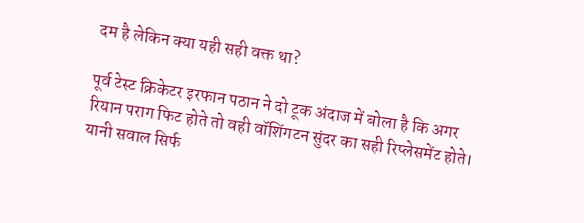दम है लेकिन क्या यही सही वक्त था?

पूर्व टेस्ट क्रिकेटर इरफान पठान ने दो टूक अंदाज में बोला है कि अगर रियान पराग फिट होते तो वही वॉशिंगटन सुंदर का सही रिप्लेसमेंट होते। यानी सवाल सिर्फ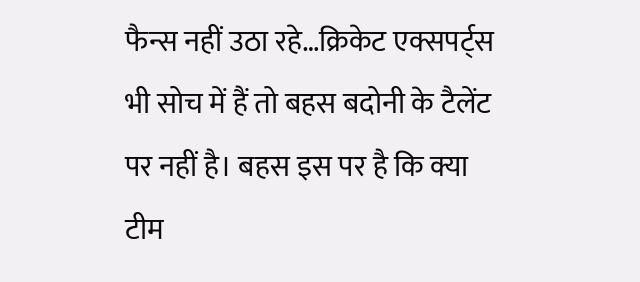फैन्स नहीं उठा रहे…क्रिकेट एक्सपर्ट्स भी सोच में हैं तो बहस बदोनी के टैलेंट पर नहीं है। बहस इस पर है कि क्या टीम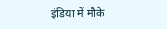इंडिया में मौके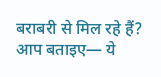बराबरी से मिल रहे हैं? आप बताइए— ये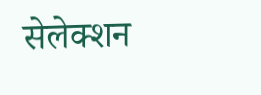सेलेक्शन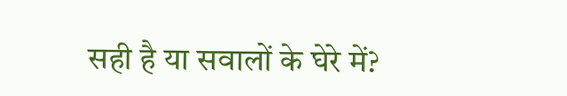सही है या सवालों के घेरे में?